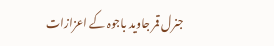جنرل قمر جاوید باجوہ کے اعزازات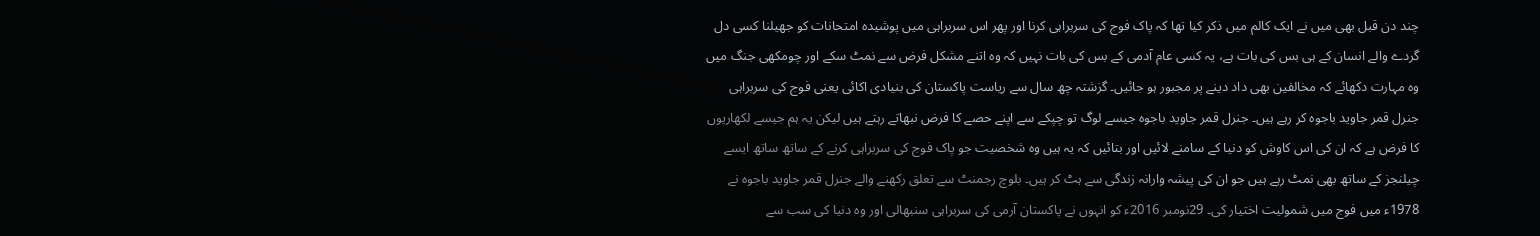چند دن قبل بھی میں نے ایک کالم میں ذکر کیا تھا کہ پاک فوج کی سربراہی کرنا اور پھر اس سربراہی میں پوشیدہ امتحانات کو جھیلنا کسی دل گردے والے انسان کے ہی بس کی بات ہے، یہ کسی عام آدمی کے بس کی بات نہیں کہ وہ اتنے مشکل فرض سے نمٹ سکے اور چومکھی جنگ میں وہ مہارت دکھائے کہ مخالفین بھی داد دینے پر مجبور ہو جائیں۔ گزشتہ چھ سال سے ریاست پاکستان کی بنیادی اکائی یعنی فوج کی سربراہی جنرل قمر جاوید باجوہ کر رہے ہیں۔ جنرل قمر جاوید باجوہ جیسے لوگ تو چپکے سے اپنے حصے کا فرض نبھاتے رہتے ہیں لیکن یہ ہم جیسے لکھاریوں کا فرض ہے کہ ان کی اس کاوش کو دنیا کے سامنے لائیں اور بتائیں کہ یہ ہیں وہ شخصیت جو پاک فوج کی سربراہی کرنے کے ساتھ ساتھ ایسے چیلنجز کے ساتھ بھی نمٹ رہے ہیں جو ان کی پیشہ وارانہ زندگی سے ہٹ کر ہیں۔ بلوچ رجمنٹ سے تعلق رکھنے والے جنرل قمر جاوید باجوہ نے 1978ء میں فوج میں شمولیت اختیار کی۔ 29نومبر 2016ء کو انہوں نے پاکستان آرمی کی سربراہی سنبھالی اور وہ دنیا کی سب سے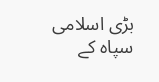بڑی اسلامی سپاہ کے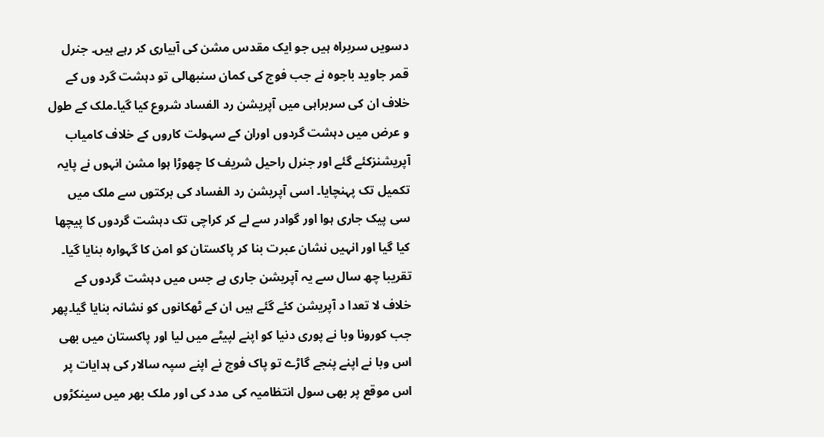دسویں سربراہ ہیں جو ایک مقدس مشن کی آبیاری کر رہے ہیں۔ جنرل قمر جاوید باجوہ نے جب فوج کی کمان سنبھالی تو دہشت گرد وں کے خلاف ان کی سربراہی میں آپریشن رد الفساد شروع کیا گیا۔ملک کے طول و عرض میں دہشت گردوں اوران کے سہولت کاروں کے خلاف کامیاب آپریشنزکئے گئے اور جنرل راحیل شریف کا چھوڑا ہوا مشن انہوں نے پایہ تکمیل تک پہنچایا۔ اسی آپریشن رد الفساد کی برکتوں سے ملک میں سی پیک جاری ہوا اور گوادر سے لے کر کراچی تک دہشت گردوں کا پیچھا کیا گیا اور انہیں نشان عبرت بنا کر پاکستان کو امن کا گہوارہ بنایا گیا۔ تقریبا چھ سال سے یہ آپریشن جاری ہے جس میں دہشت گردوں کے خلاف لا تعدا د آپریشن کئے گئے ہیں ان کے ٹھکانوں کو نشانہ بنایا گیا۔پھر جب کورونا وبا نے پوری دنیا کو اپنے لپیٹے میں لیا اور پاکستان میں بھی اس وبا نے اپنے پنجے گاڑے تو پاک فوج نے اپنے سپہ سالار کی ہدایات پر اس موقع پر بھی سول انتظامیہ کی مدد کی اور ملک بھر میں سینکڑوں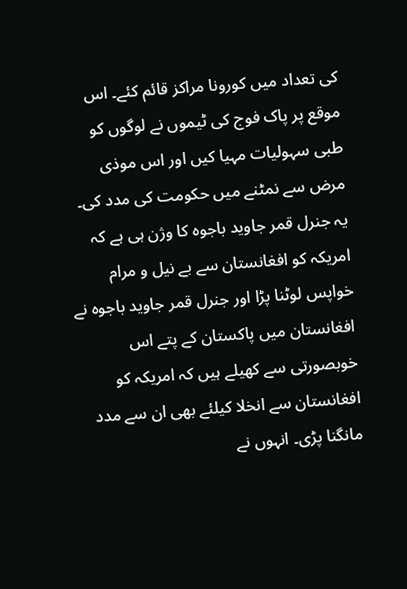کی تعداد میں کورونا مراکز قائم کئے۔ اس موقع پر پاک فوج کی ٹیموں نے لوگوں کو طبی سہولیات مہیا کیں اور اس موذی مرض سے نمٹنے میں حکومت کی مدد کی۔ یہ جنرل قمر جاوید باجوہ کا وژن ہی ہے کہ امریکہ کو افغانستان سے بے نیل و مرام خواپس لوٹنا پڑا اور جنرل قمر جاوید باجوہ نے افغانستان میں پاکستان کے پتے اس خوبصورتی سے کھیلے ہیں کہ امریکہ کو افغانستان سے انخلا کیلئے بھی ان سے مدد مانگنا پڑی۔ انہوں نے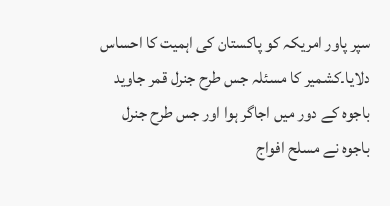سپر پاور امریکہ کو پاکستان کی اہمیت کا احساس دلایا۔کشمیر کا مسئلہ جس طرح جنرل قمر جاوید باجوہ کے دور میں اجاگر ہوا اور جس طرح جنرل باجوہ نے مسلح افواج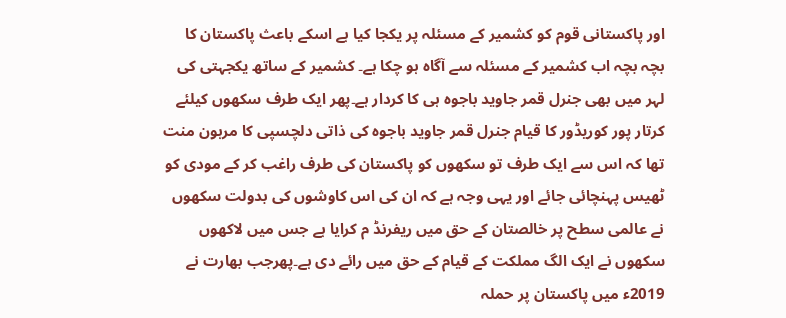اور پاکستانی قوم کو کشمیر کے مسئلہ پر یکجا کیا ہے اسکے باعث پاکستان کا بچہ بچہ اب کشمیر کے مسئلہ سے آگاہ ہو چکا ہے۔ کشمیر کے ساتھ یکجہتی کی لہر میں بھی جنرل قمر جاوید باجوہ ہی کا کردار ہے۔پھر ایک طرف سکھوں کیلئے کرتار پور کوریڈور کا قیام جنرل قمر جاوید باجوہ کی ذاتی دلچسپی کا مرہون منت تھا کہ اس سے ایک طرف تو سکھوں کو پاکستان کی طرف راغب کر کے مودی کو ٹھیس پہنچائی جائے اور یہی وجہ ہے کہ ان کی اس کاوشوں کی بدولت سکھوں نے عالمی سطح پر خالصتان کے حق میں ریفرنڈ م کرایا ہے جس میں لاکھوں سکھوں نے ایک الگ مملکت کے قیام کے حق میں رائے دی ہے۔پھرجب بھارت نے 2019ء میں پاکستان پر حملہ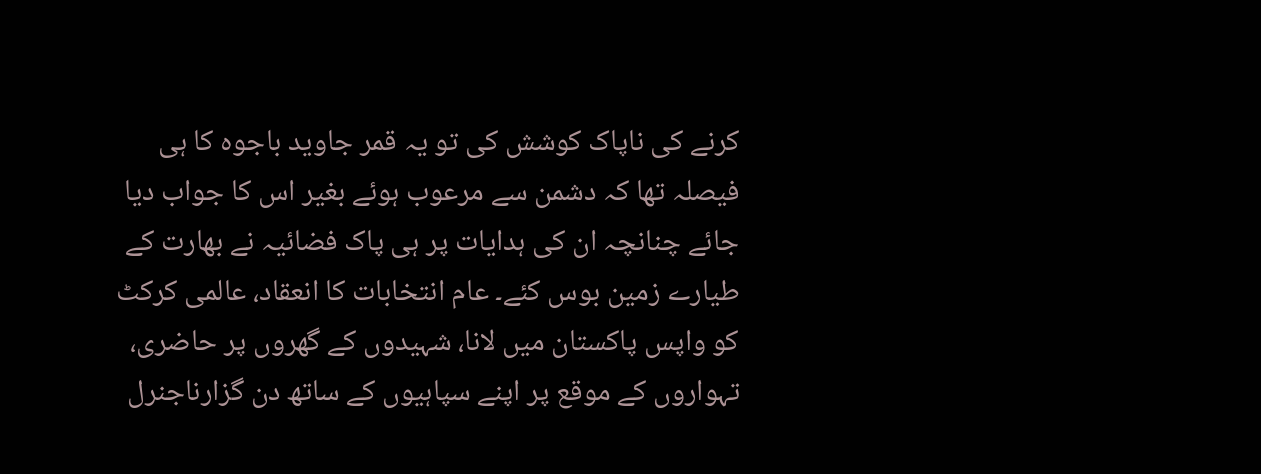کرنے کی ناپاک کوشش کی تو یہ قمر جاوید باجوہ کا ہی فیصلہ تھا کہ دشمن سے مرعوب ہوئے بغیر اس کا جواب دیا جائے چنانچہ ان کی ہدایات پر ہی پاک فضائیہ نے بھارت کے طیارے زمین بوس کئے۔ عام انتخابات کا انعقاد، عالمی کرکٹ کو واپس پاکستان میں لانا، شہیدوں کے گھروں پر حاضری، تہواروں کے موقع پر اپنے سپاہیوں کے ساتھ دن گزارناجنرل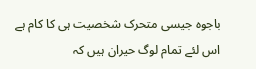باجوہ جیسی متحرک شخصیت ہی کا کام ہے اس لئے تمام لوگ حیران ہیں کہ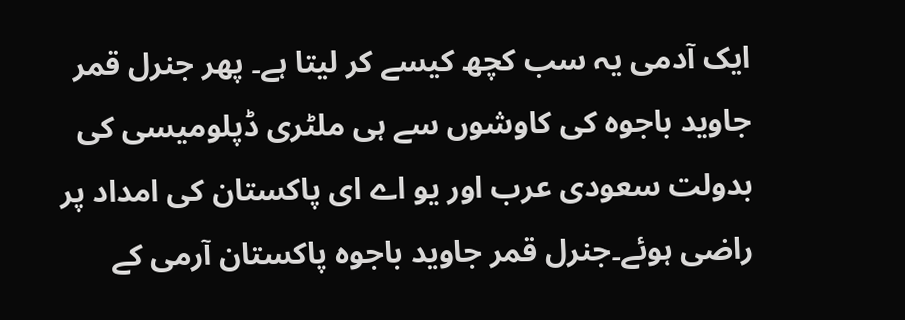ایک آدمی یہ سب کچھ کیسے کر لیتا ہے۔ پھر جنرل قمر جاوید باجوہ کی کاوشوں سے ہی ملٹری ڈپلومیسی کی بدولت سعودی عرب اور یو اے ای پاکستان کی امداد پر راضی ہوئے۔جنرل قمر جاوید باجوہ پاکستان آرمی کے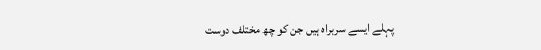پہلے ایسے سربراہ ہیں جن کو چھ مختلف دوست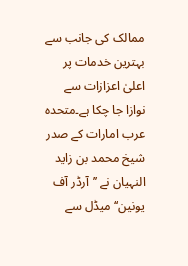ممالک کی جانب سے بہترین خدمات پر اعلیٰ اعزازات سے نوازا جا چکا ہے۔متحدہ عرب امارات کے صدر شیخ محمد بن زاید النہیان نے ’’آرڈر آف یونین‘‘ میڈل سے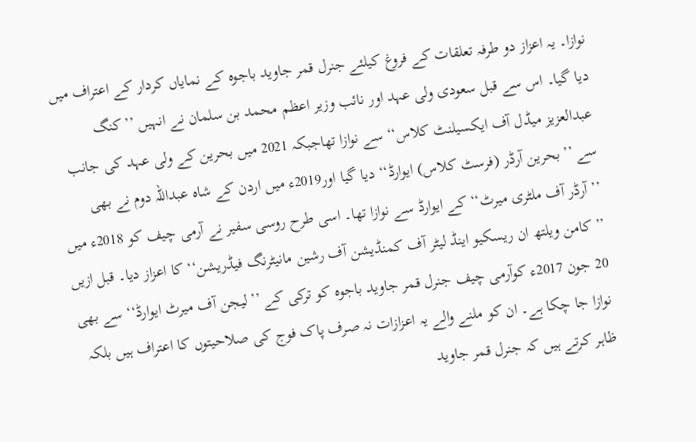نوازا۔ یہ اعزاز دو طرفہ تعلقات کے فروغ کیلئے جنرل قمر جاوید باجوہ کے نمایاں کردار کے اعتراف میں دیا گیا۔ اس سے قبل سعودی ولی عہد اور نائب وزیر اعظم محمد بن سلمان نے انہیں ’’کنگ عبدالعزیز میڈل آف ایکسیلنٹ کلاس‘‘ سے نوازا تھاجبکہ 2021 میں بحرین کے ولی عہد کی جانب سے ’’بحرین آرڈر (فرسٹ کلاس) ایوارڈ‘‘ دیا گیا اور2019ء میں اردن کے شاہ عبداللہ دوم نے بھی ’’آرڈر آف ملٹری میرٹ‘‘ کے ایوارڈ سے نوازا تھا۔ اسی طرح روسی سفیر نے آرمی چیف کو 2018ء میں ’’کامن ویلتھ ان ریسکیو اینڈ لیٹر آف کمنڈیشن آف رشین مانیٹرنگ فیڈریشن‘‘ کا اعزاز دیا۔ قبل ازیں 20 جون 2017ء کوآرمی چیف جنرل قمر جاوید باجوہ کو ترکی کے ’’لیجن آف میرٹ ایوارڈ‘‘ سے بھی نوازا جا چکا ہے۔ ان کو ملنے والے یہ اعزازات نہ صرف پاک فوج کی صلاحیتوں کا اعتراف ہیں بلکہ ظاہر کرتے ہیں کہ جنرل قمر جاوید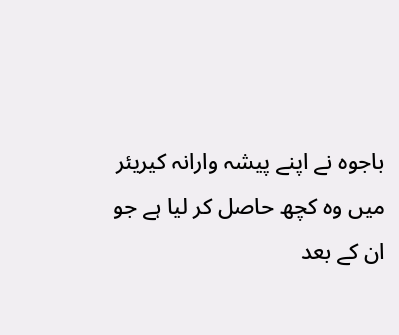باجوہ نے اپنے پیشہ وارانہ کیریئر میں وہ کچھ حاصل کر لیا ہے جو ان کے بعد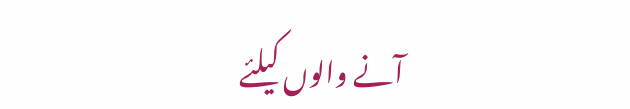آنے والوں کیلئے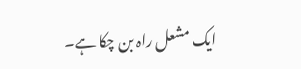ایک مشعل راہ بن چکا ہے۔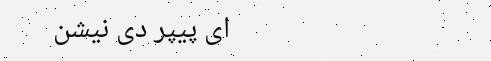ای پیپر دی نیشن